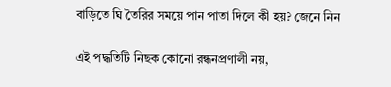বাড়িতে ঘি তৈরির সময়ে পান পাতা দিলে কী হয়? জেনে নিন

এই পদ্ধতিটি নিছক কোনো রন্ধনপ্রণালী নয়,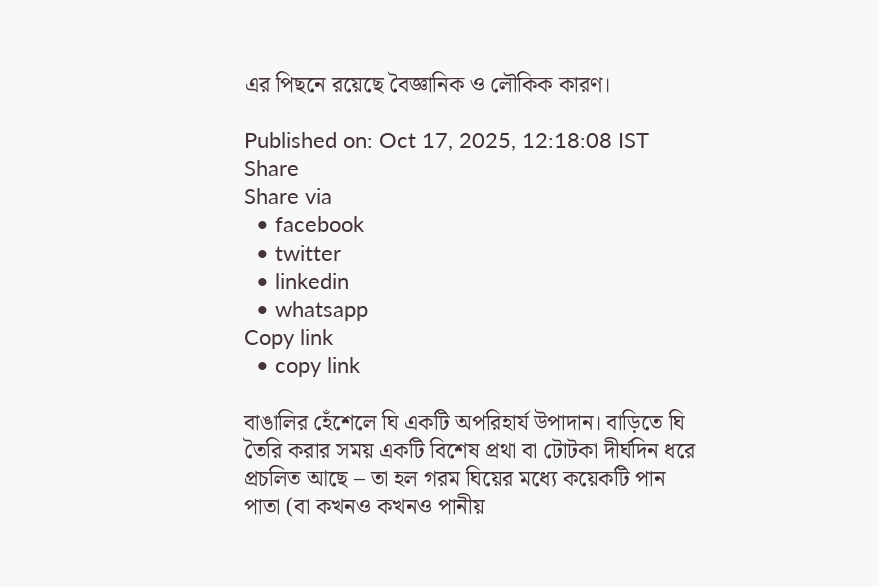এর পিছনে রয়েছে বৈজ্ঞানিক ও লৌকিক কারণ।

Published on: Oct 17, 2025, 12:18:08 IST
Share
Share via
  • facebook
  • twitter
  • linkedin
  • whatsapp
Copy link
  • copy link

বাঙালির হেঁশেলে ঘি একটি অপরিহার্য উপাদান। বাড়িতে ঘি তৈরি করার সময় একটি বিশেষ প্রথা বা টোটকা দীর্ঘদিন ধরে প্রচলিত আছে – তা হল গরম ঘিয়ের মধ্যে কয়েকটি পান পাতা (বা কখনও কখনও পানীয়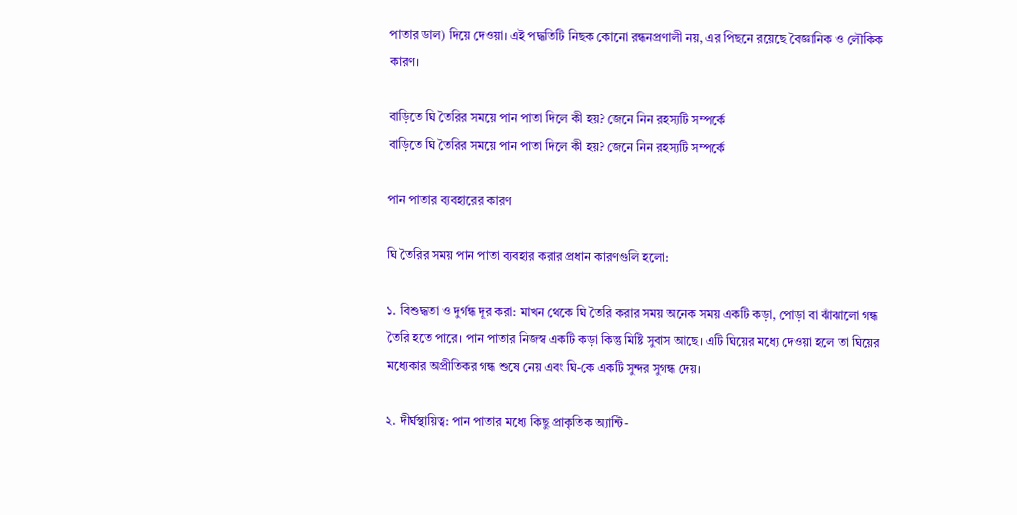পাতার ডাল) দিয়ে দেওয়া। এই পদ্ধতিটি নিছক কোনো রন্ধনপ্রণালী নয়, এর পিছনে রয়েছে বৈজ্ঞানিক ও লৌকিক কারণ।

বাড়িতে ঘি তৈরির সময়ে পান পাতা দিলে কী হয়? জেনে নিন রহস্যটি সম্পর্কে
বাড়িতে ঘি তৈরির সময়ে পান পাতা দিলে কী হয়? জেনে নিন রহস্যটি সম্পর্কে

পান পাতার ব্যবহারের কারণ

ঘি তৈরির সময় পান পাতা ব্যবহার করার প্রধান কারণগুলি হলো:

১. বিশুদ্ধতা ও দুর্গন্ধ দূর করা: মাখন থেকে ঘি তৈরি করার সময় অনেক সময় একটি কড়া, পোড়া বা ঝাঁঝালো গন্ধ তৈরি হতে পারে। পান পাতার নিজস্ব একটি কড়া কিন্তু মিষ্টি সুবাস আছে। এটি ঘিয়ের মধ্যে দেওয়া হলে তা ঘিয়ের মধ্যেকার অপ্রীতিকর গন্ধ শুষে নেয় এবং ঘি-কে একটি সুন্দর সুগন্ধ দেয়।

২. দীর্ঘস্থায়িত্ব: পান পাতার মধ্যে কিছু প্রাকৃতিক অ্যান্টি-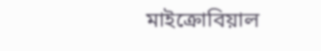মাইক্রোবিয়াল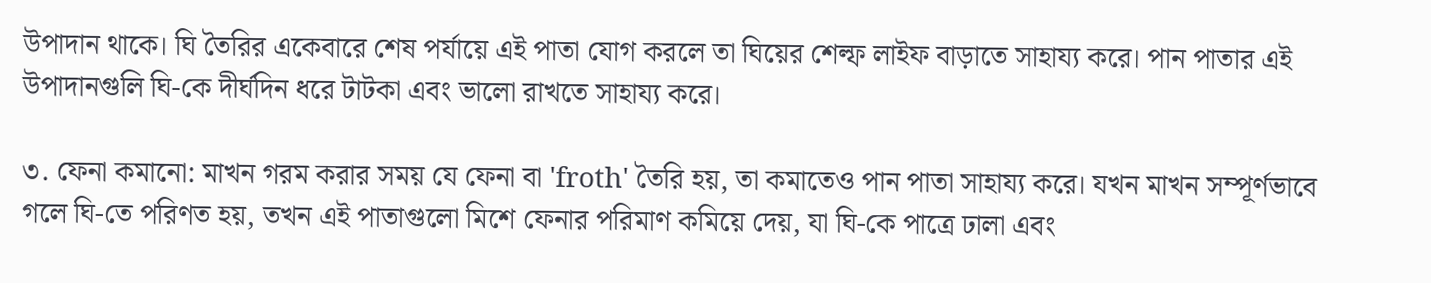উপাদান থাকে। ঘি তৈরির একেবারে শেষ পর্যায়ে এই পাতা যোগ করলে তা ঘিয়ের শেল্ফ লাইফ বাড়াতে সাহায্য করে। পান পাতার এই উপাদানগুলি ঘি-কে দীর্ঘদিন ধরে টাটকা এবং ভালো রাখতে সাহায্য করে।

৩. ফেনা কমানো: মাখন গরম করার সময় যে ফেনা বা 'froth' তৈরি হয়, তা কমাতেও পান পাতা সাহায্য করে। যখন মাখন সম্পূর্ণভাবে গলে ঘি-তে পরিণত হয়, তখন এই পাতাগুলো মিশে ফেনার পরিমাণ কমিয়ে দেয়, যা ঘি-কে পাত্রে ঢালা এবং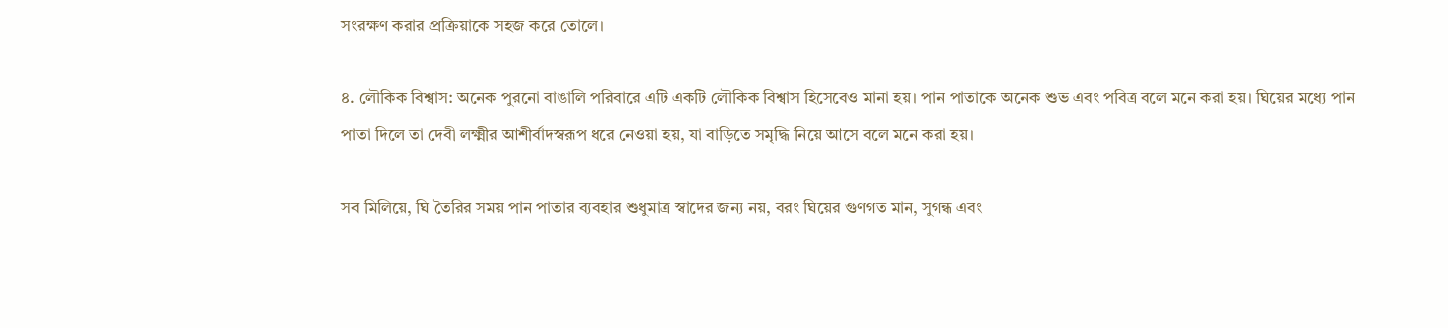সংরক্ষণ করার প্রক্রিয়াকে সহজ করে তোলে।

৪. লৌকিক বিশ্বাস: অনেক পুরনো বাঙালি পরিবারে এটি একটি লৌকিক বিশ্বাস হিসেবেও মানা হয়। পান পাতাকে অনেক শুভ এবং পবিত্র বলে মনে করা হয়। ঘিয়ের মধ্যে পান পাতা দিলে তা দেবী লক্ষ্মীর আশীর্বাদস্বরূপ ধরে নেওয়া হয়, যা বাড়িতে সমৃদ্ধি নিয়ে আসে বলে মনে করা হয়।

সব মিলিয়ে, ঘি তৈরির সময় পান পাতার ব্যবহার শুধুমাত্র স্বাদের জন্য নয়, বরং ঘিয়ের গুণগত মান, সুগন্ধ এবং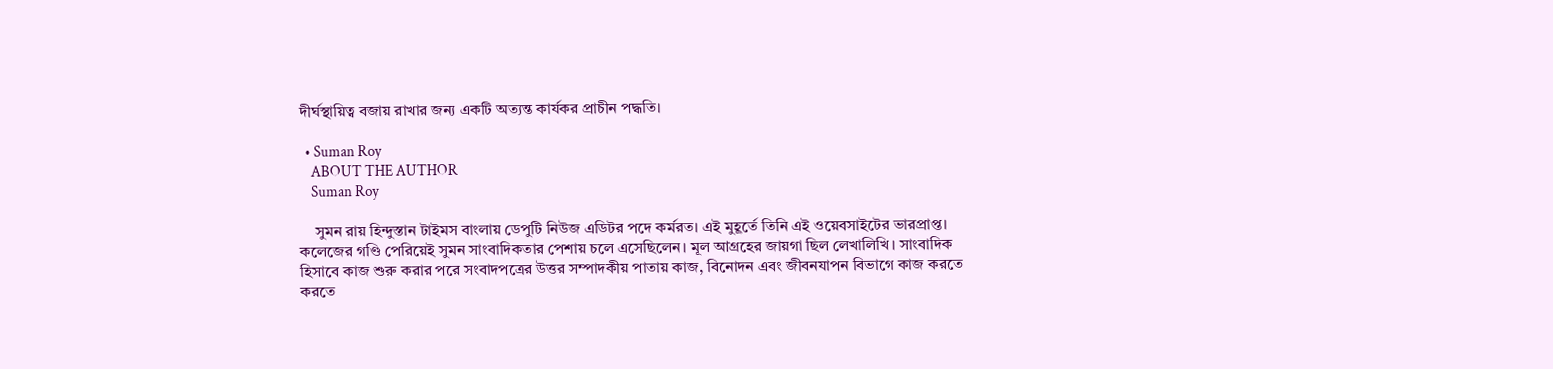দীর্ঘস্থায়িত্ব বজায় রাখার জন্য একটি অত্যন্ত কার্যকর প্রাচীন পদ্ধতি।

  • Suman Roy
    ABOUT THE AUTHOR
    Suman Roy

    সুমন রায় হিন্দুস্তান টাইমস বাংলায় ডেপুটি নিউজ এডিটর পদে কর্মরত। এই মুহূর্তে তিনি এই ওয়েবসাইটের ভারপ্রাপ্ত। কলেজের গণ্ডি পেরিয়েই সুমন সাংবাদিকতার পেশায় চলে এসেছিলেন। মূল আগ্রহের জায়গা ছিল লেখালিখি। সাংবাদিক হিসাবে কাজ শুরু করার পরে সংবাদপত্রের উত্তর সম্পাদকীয় পাতায় কাজ, বিনোদন এবং জীবনযাপন বিভাগে কাজ করতে করতে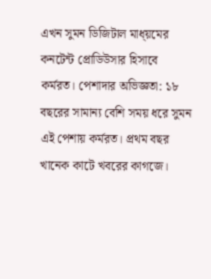এখন সুমন ডিজিটাল মাধ্য়মের কনটেন্ট প্রোডিউসার হিসাবে কর্মরত। পেশাদার অভিজ্ঞতা: ১৮ বছরের সামান্য বেশি সময় ধরে সুমন এই পেশায় কর্মরত। প্রথম বছর খানেক কাটে খবরের কাগজে।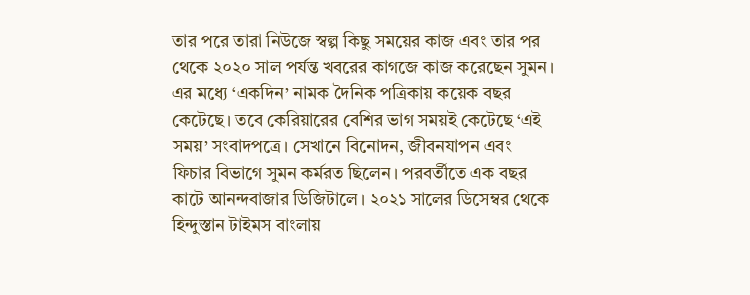তার পরে তারা নিউজে স্বল্প কিছু সময়ের কাজ এবং তার পর থেকে ২০২০ সাল পর্যন্ত খবরের কাগজে কাজ করেছেন সুমন। এর মধ্যে ‘একদিন’ নামক দৈনিক পত্রিকায় কয়েক বছর কেটেছে। তবে কেরিয়ারের বেশির ভাগ সময়ই কেটেছে ‘এই সময়’ সংবাদপত্রে। সেখানে বিনোদন, জীবনযাপন এবং ফিচার বিভাগে সুমন কর্মরত ছিলেন। পরবর্তীতে এক বছর কাটে আনন্দবাজার ডিজিটালে। ২০২১ সালের ডিসেম্বর থেকে হিন্দুস্তান টাইমস বাংলায়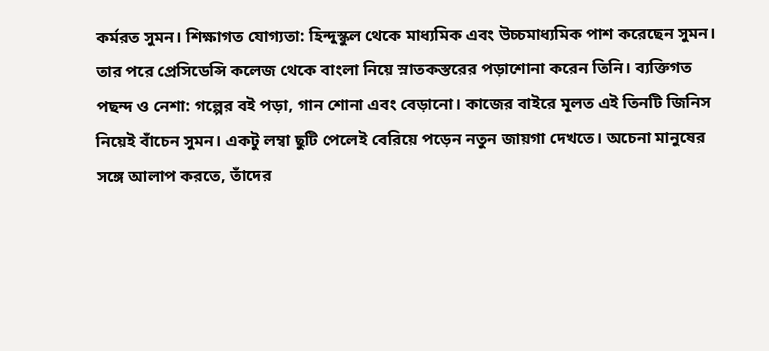কর্মরত সুমন। শিক্ষাগত যোগ্যতা: হিন্দুস্কুল থেকে মাধ্যমিক এবং উচ্চমাধ্যমিক পাশ করেছেন সুমন। তার পরে প্রেসিডেন্সি কলেজ থেকে বাংলা নিয়ে স্নাতকস্তরের পড়াশোনা করেন তিনি। ব্যক্তিগত পছন্দ ও নেশা: গল্পের বই পড়া, গান শোনা এবং বেড়ানো। কাজের বাইরে মূলত এই তিনটি জিনিস নিয়েই বাঁচেন সুমন। একটু লম্বা ছুটি পেলেই বেরিয়ে পড়েন নতুন জায়গা দেখতে। অচেনা মানুষের সঙ্গে আলাপ করতে, তাঁদের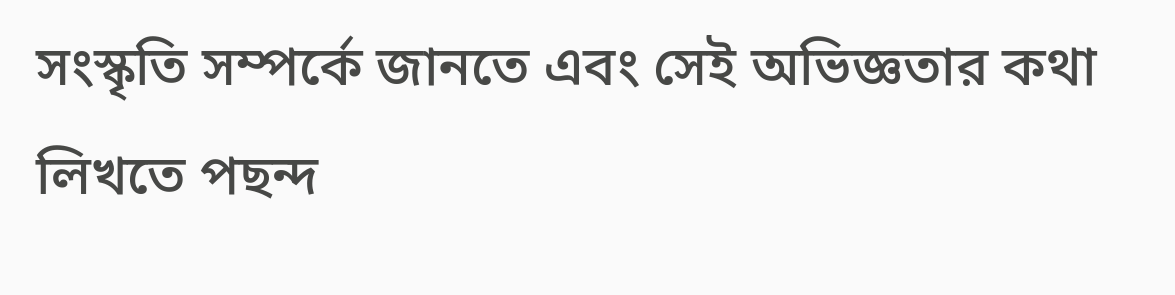সংস্কৃতি সম্পর্কে জানতে এবং সেই অভিজ্ঞতার কথা লিখতে পছন্দ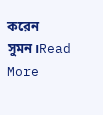করেন সুমন।Read More